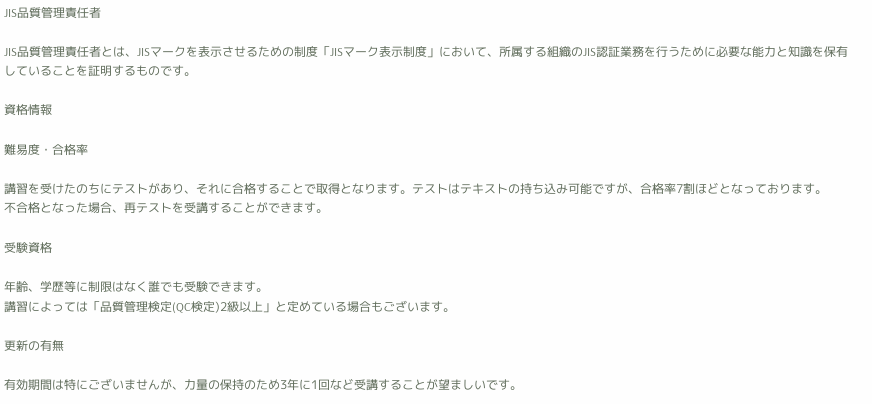JIS品質管理責任者

JIS品質管理責任者とは、JISマークを表示させるための制度「JISマーク表示制度」において、所属する組織のJIS認証業務を行うために必要な能力と知識を保有していることを証明するものです。

資格情報

難易度・合格率

講習を受けたのちにテストがあり、それに合格することで取得となります。テストはテキストの持ち込み可能ですが、合格率7割ほどとなっております。
不合格となった場合、再テストを受講することができます。

受験資格

年齢、学歴等に制限はなく誰でも受験できます。
講習によっては「品質管理検定(QC検定)2級以上」と定めている場合もございます。

更新の有無

有効期間は特にございませんが、力量の保持のため3年に1回など受講することが望ましいです。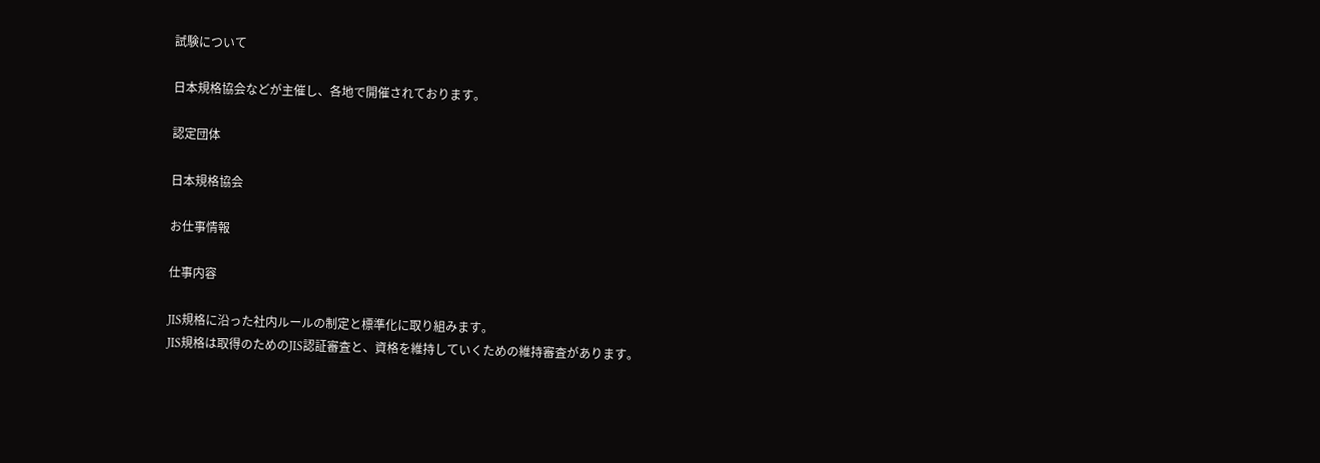試験について

日本規格協会などが主催し、各地で開催されております。

認定団体

日本規格協会

お仕事情報

仕事内容

JIS規格に沿った社内ルールの制定と標準化に取り組みます。
JIS規格は取得のためのJIS認証審査と、資格を維持していくための維持審査があります。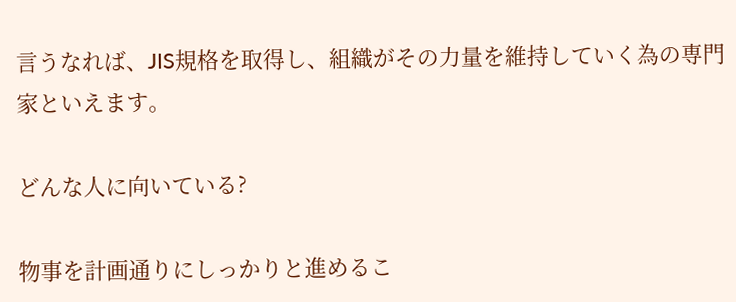言うなれば、JIS規格を取得し、組織がその力量を維持していく為の専門家といえます。

どんな人に向いている?

物事を計画通りにしっかりと進めるこ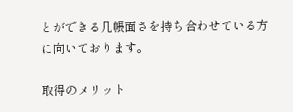とができる几帳面さを持ち合わせている方に向いております。

取得のメリット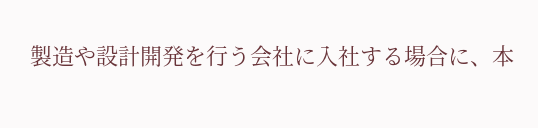製造や設計開発を行う会社に入社する場合に、本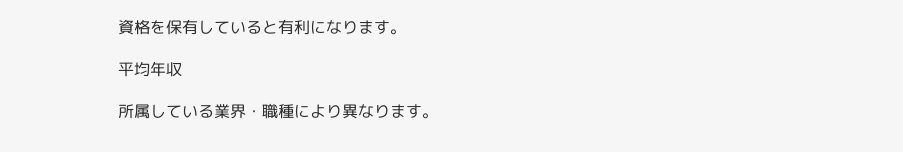資格を保有していると有利になります。

平均年収

所属している業界・職種により異なります。